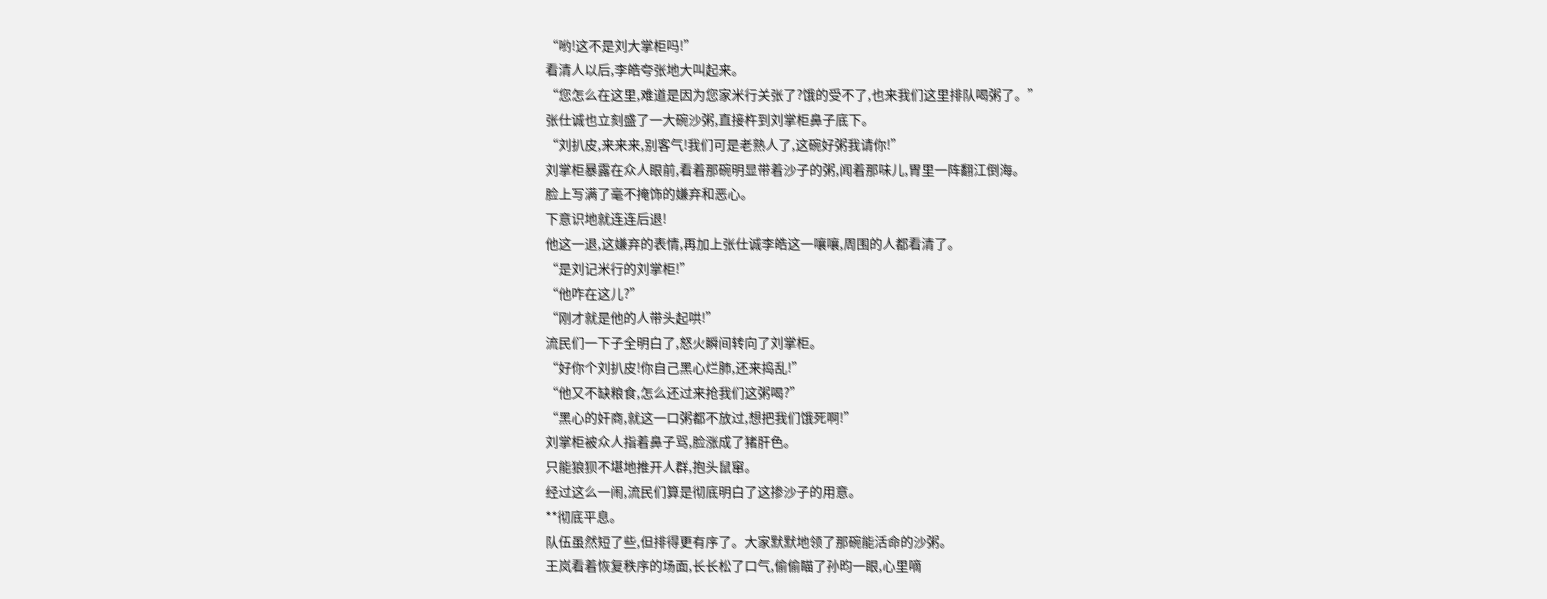“哟!这不是刘大掌柜吗!”
看清人以后,李皓夸张地大叫起来。
“您怎么在这里,难道是因为您家米行关张了?饿的受不了,也来我们这里排队喝粥了。”
张仕诚也立刻盛了一大碗沙粥,直接杵到刘掌柜鼻子底下。
“刘扒皮,来来来,别客气!我们可是老熟人了,这碗好粥我请你!”
刘掌柜暴露在众人眼前,看着那碗明显带着沙子的粥,闻着那味儿,胃里一阵翻江倒海。
脸上写满了毫不掩饰的嫌弃和恶心。
下意识地就连连后退!
他这一退,这嫌弃的表情,再加上张仕诚李皓这一嚷嚷,周围的人都看清了。
“是刘记米行的刘掌柜!”
“他咋在这儿?”
“刚才就是他的人带头起哄!”
流民们一下子全明白了,怒火瞬间转向了刘掌柜。
“好你个刘扒皮!你自己黑心烂肺,还来捣乱!”
“他又不缺粮食,怎么还过来抢我们这粥喝?”
“黑心的奸商,就这一口粥都不放过,想把我们饿死啊!”
刘掌柜被众人指着鼻子骂,脸涨成了猪肝色。
只能狼狈不堪地推开人群,抱头鼠窜。
经过这么一闹,流民们算是彻底明白了这掺沙子的用意。
**彻底平息。
队伍虽然短了些,但排得更有序了。大家默默地领了那碗能活命的沙粥。
王岚看着恢复秩序的场面,长长松了口气,偷偷瞄了孙昀一眼,心里嘀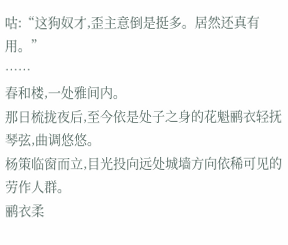咕:“这狗奴才,歪主意倒是挺多。居然还真有用。”
……
春和楼,一处雅间内。
那日梳拢夜后,至今依是处子之身的花魁鹂衣轻抚琴弦,曲调悠悠。
杨策临窗而立,目光投向远处城墙方向依稀可见的劳作人群。
鹂衣柔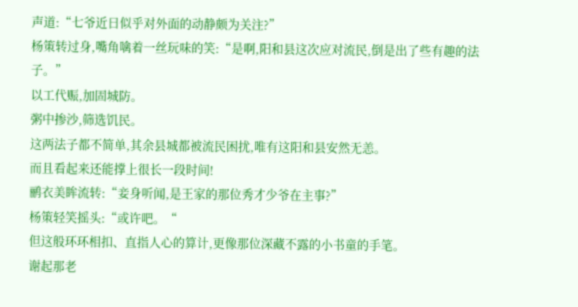声道:“七爷近日似乎对外面的动静颇为关注?”
杨策转过身,嘴角噙着一丝玩味的笑:“是啊,阳和县这次应对流民,倒是出了些有趣的法子。”
以工代赈,加固城防。
粥中掺沙,筛选饥民。
这两法子都不简单,其余县城都被流民困扰,唯有这阳和县安然无恙。
而且看起来还能撑上很长一段时间!
鹂衣美眸流转:“妾身听闻,是王家的那位秀才少爷在主事?”
杨策轻笑摇头:“或许吧。“
但这般环环相扣、直指人心的算计,更像那位深藏不露的小书童的手笔。
谢起那老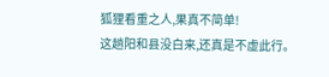狐狸看重之人,果真不简单!
这趟阳和县没白来,还真是不虚此行。